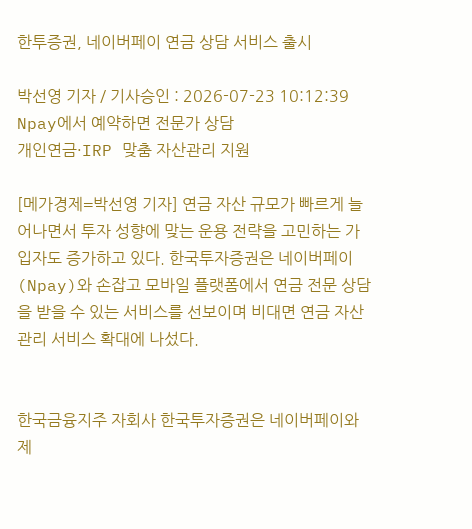한투증권, 네이버페이 연금 상담 서비스 출시

박선영 기자 / 기사승인 : 2026-07-23 10:12:39
Npay에서 예약하면 전문가 상담
개인연금·IRP 맞춤 자산관리 지원

[메가경제=박선영 기자] 연금 자산 규모가 빠르게 늘어나면서 투자 성향에 맞는 운용 전략을 고민하는 가입자도 증가하고 있다. 한국투자증권은 네이버페이(Npay)와 손잡고 모바일 플랫폼에서 연금 전문 상담을 받을 수 있는 서비스를 선보이며 비대면 연금 자산관리 서비스 확대에 나섰다.


한국금융지주 자회사 한국투자증권은 네이버페이와 제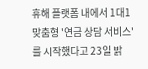휴해 플랫폼 내에서 1대1 맞춤형 '연금 상담 서비스'를 시작했다고 23일 밝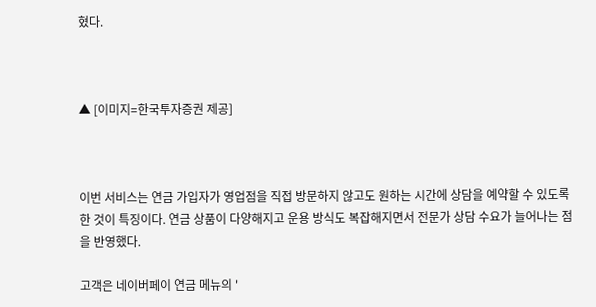혔다.



▲ [이미지=한국투자증권 제공]



이번 서비스는 연금 가입자가 영업점을 직접 방문하지 않고도 원하는 시간에 상담을 예약할 수 있도록 한 것이 특징이다. 연금 상품이 다양해지고 운용 방식도 복잡해지면서 전문가 상담 수요가 늘어나는 점을 반영했다.

고객은 네이버페이 연금 메뉴의 '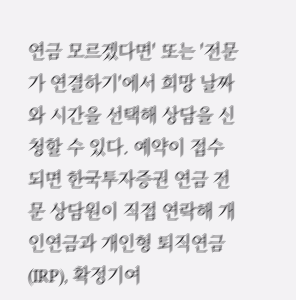연금 모르겠다면' 또는 '전문가 연결하기'에서 희망 날짜와 시간을 선택해 상담을 신청할 수 있다. 예약이 접수되면 한국투자증권 연금 전문 상담원이 직접 연락해 개인연금과 개인형 퇴직연금(IRP), 확정기여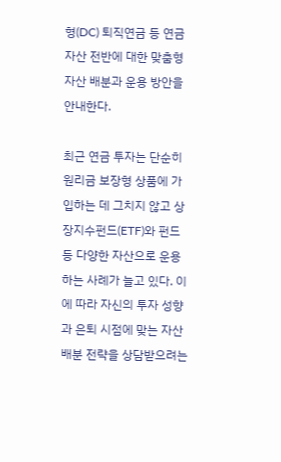형(DC) 퇴직연금 등 연금 자산 전반에 대한 맞춤형 자산 배분과 운용 방안을 안내한다.

최근 연금 투자는 단순히 원리금 보장형 상품에 가입하는 데 그치지 않고 상장지수펀드(ETF)와 펀드 등 다양한 자산으로 운용하는 사례가 늘고 있다. 이에 따라 자신의 투자 성향과 은퇴 시점에 맞는 자산 배분 전략을 상담받으려는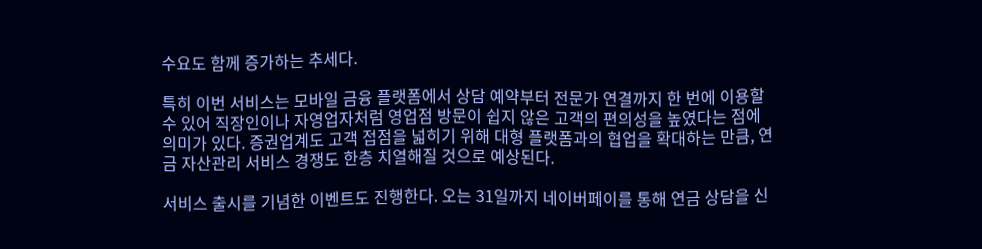수요도 함께 증가하는 추세다.

특히 이번 서비스는 모바일 금융 플랫폼에서 상담 예약부터 전문가 연결까지 한 번에 이용할 수 있어 직장인이나 자영업자처럼 영업점 방문이 쉽지 않은 고객의 편의성을 높였다는 점에 의미가 있다. 증권업계도 고객 접점을 넓히기 위해 대형 플랫폼과의 협업을 확대하는 만큼, 연금 자산관리 서비스 경쟁도 한층 치열해질 것으로 예상된다.

서비스 출시를 기념한 이벤트도 진행한다. 오는 31일까지 네이버페이를 통해 연금 상담을 신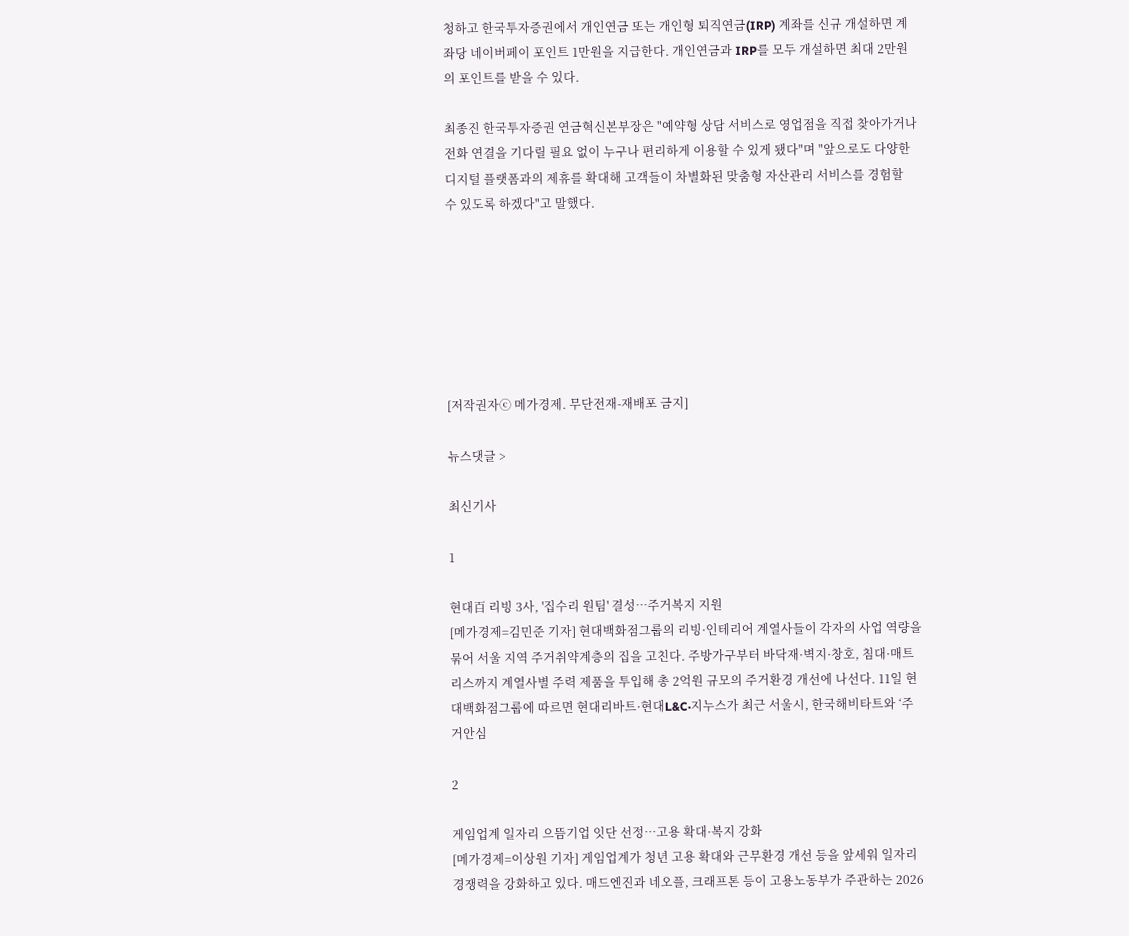청하고 한국투자증권에서 개인연금 또는 개인형 퇴직연금(IRP) 계좌를 신규 개설하면 계좌당 네이버페이 포인트 1만원을 지급한다. 개인연금과 IRP를 모두 개설하면 최대 2만원의 포인트를 받을 수 있다.

최종진 한국투자증권 연금혁신본부장은 "예약형 상담 서비스로 영업점을 직접 찾아가거나 전화 연결을 기다릴 필요 없이 누구나 편리하게 이용할 수 있게 됐다"며 "앞으로도 다양한 디지털 플랫폼과의 제휴를 확대해 고객들이 차별화된 맞춤형 자산관리 서비스를 경험할 수 있도록 하겠다"고 말했다.







[저작권자ⓒ 메가경제. 무단전재-재배포 금지]

뉴스댓글 >

최신기사

1

현대百 리빙 3사, '집수리 원팀' 결성…주거복지 지원
[메가경제=김민준 기자] 현대백화점그룹의 리빙·인테리어 계열사들이 각자의 사업 역량을 묶어 서울 지역 주거취약계층의 집을 고친다. 주방가구부터 바닥재·벽지·창호, 침대·매트리스까지 계열사별 주력 제품을 투입해 총 2억원 규모의 주거환경 개선에 나선다. 11일 현대백화점그룹에 따르면 현대리바트·현대L&C·지누스가 최근 서울시, 한국해비타트와 ‘주거안심

2

게임업계 일자리 으뜸기업 잇단 선정…고용 확대·복지 강화
[메가경제=이상원 기자] 게임업계가 청년 고용 확대와 근무환경 개선 등을 앞세워 일자리 경쟁력을 강화하고 있다. 매드엔진과 네오플, 크래프톤 등이 고용노동부가 주관하는 2026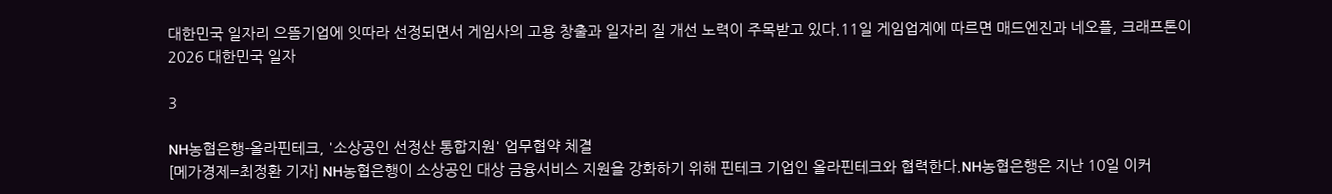대한민국 일자리 으뜸기업에 잇따라 선정되면서 게임사의 고용 창출과 일자리 질 개선 노력이 주목받고 있다.11일 게임업계에 따르면 매드엔진과 네오플, 크래프톤이 2026 대한민국 일자

3

NH농협은행-올라핀테크, '소상공인 선정산 통합지원' 업무협약 체결
[메가경제=최정환 기자] NH농협은행이 소상공인 대상 금융서비스 지원을 강화하기 위해 핀테크 기업인 올라핀테크와 협력한다.NH농협은행은 지난 10일 이커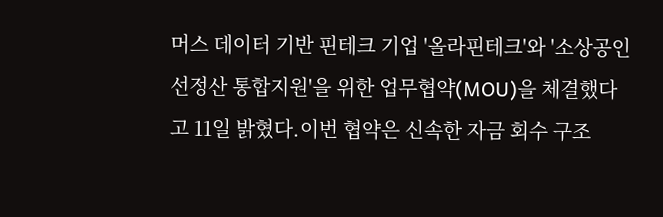머스 데이터 기반 핀테크 기업 '올라핀테크'와 '소상공인 선정산 통합지원'을 위한 업무협약(MOU)을 체결했다고 11일 밝혔다.이번 협약은 신속한 자금 회수 구조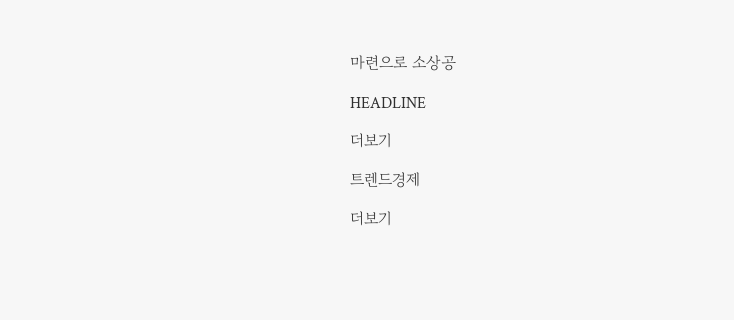마련으로 소상공

HEADLINE

더보기

트렌드경제

더보기